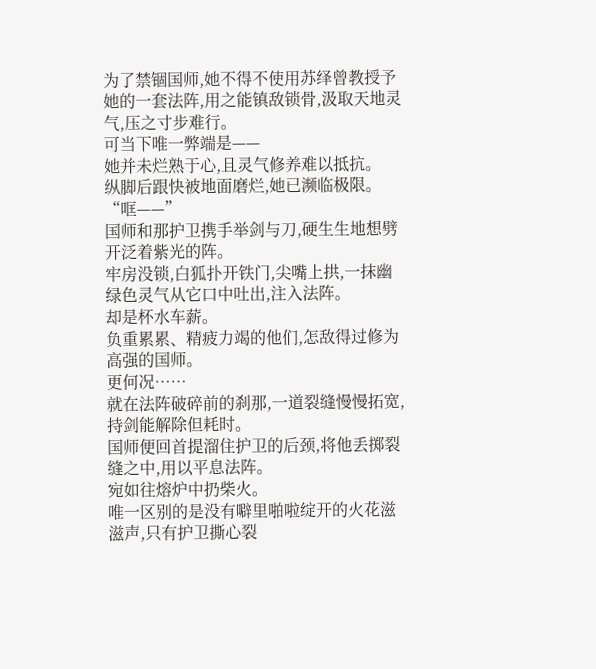为了禁锢国师,她不得不使用苏绎曾教授予她的一套法阵,用之能镇敌锁骨,汲取天地灵气,压之寸步难行。
可当下唯一弊端是——
她并未烂熟于心,且灵气修养难以抵抗。
纵脚后跟快被地面磨烂,她已濒临极限。
“哐——”
国师和那护卫携手举剑与刀,硬生生地想劈开泛着紫光的阵。
牢房没锁,白狐扑开铁门,尖嘴上拱,一抹幽绿色灵气从它口中吐出,注入法阵。
却是杯水车薪。
负重累累、精疲力竭的他们,怎敌得过修为高强的国师。
更何况……
就在法阵破碎前的刹那,一道裂缝慢慢拓宽,持剑能解除但耗时。
国师便回首提溜住护卫的后颈,将他丢掷裂缝之中,用以平息法阵。
宛如往熔炉中扔柴火。
唯一区别的是没有噼里啪啦绽开的火花滋滋声,只有护卫撕心裂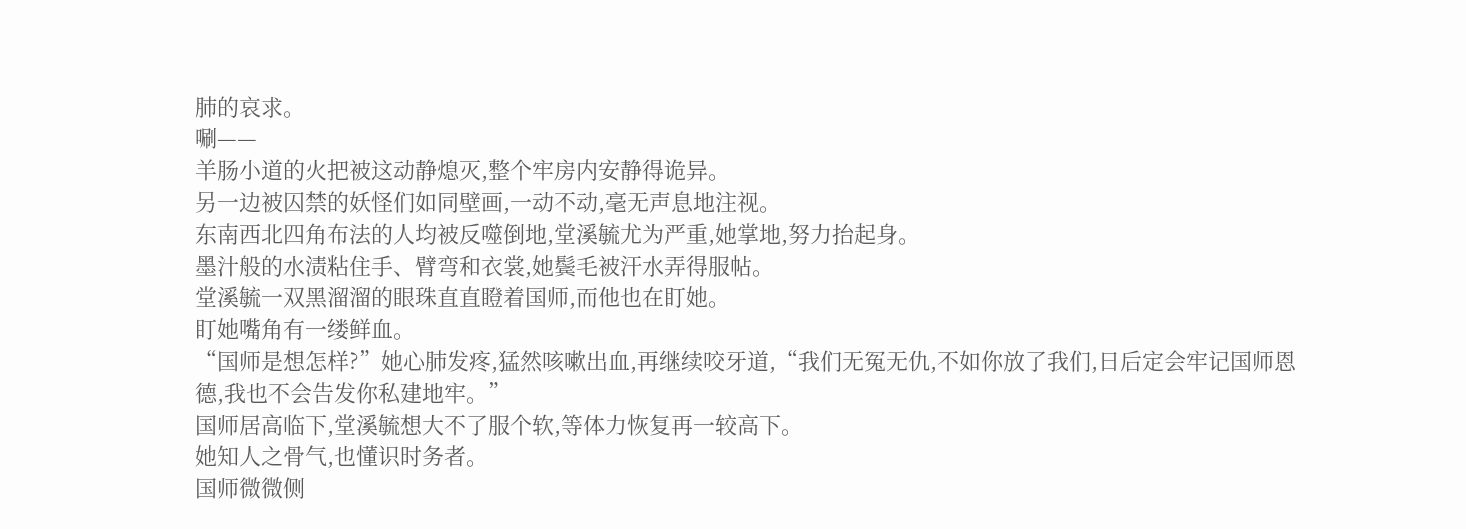肺的哀求。
唰——
羊肠小道的火把被这动静熄灭,整个牢房内安静得诡异。
另一边被囚禁的妖怪们如同壁画,一动不动,毫无声息地注视。
东南西北四角布法的人均被反噬倒地,堂溪毓尤为严重,她掌地,努力抬起身。
墨汁般的水渍粘住手、臂弯和衣裳,她鬓毛被汗水弄得服帖。
堂溪毓一双黑溜溜的眼珠直直瞪着国师,而他也在盯她。
盯她嘴角有一缕鲜血。
“国师是想怎样?”她心肺发疼,猛然咳嗽出血,再继续咬牙道,“我们无冤无仇,不如你放了我们,日后定会牢记国师恩德,我也不会告发你私建地牢。”
国师居高临下,堂溪毓想大不了服个软,等体力恢复再一较高下。
她知人之骨气,也懂识时务者。
国师微微侧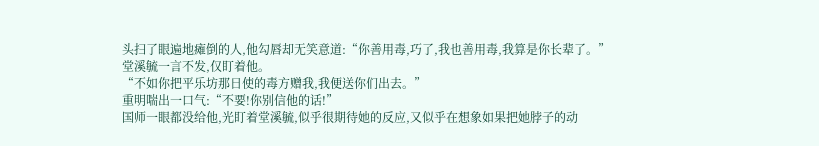头扫了眼遍地瘫倒的人,他勾唇却无笑意道:“你善用毒,巧了,我也善用毒,我算是你长辈了。”
堂溪毓一言不发,仅盯着他。
“不如你把平乐坊那日使的毒方赠我,我便送你们出去。”
重明喘出一口气:“不要!你别信他的话!”
国师一眼都没给他,光盯着堂溪毓,似乎很期待她的反应,又似乎在想象如果把她脖子的动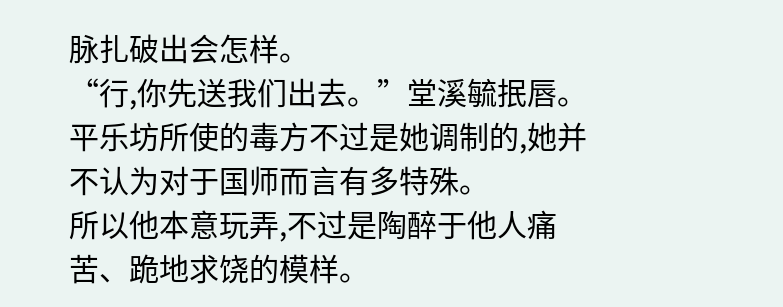脉扎破出会怎样。
“行,你先送我们出去。”堂溪毓抿唇。
平乐坊所使的毒方不过是她调制的,她并不认为对于国师而言有多特殊。
所以他本意玩弄,不过是陶醉于他人痛苦、跪地求饶的模样。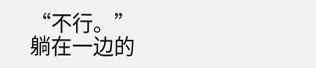“不行。”
躺在一边的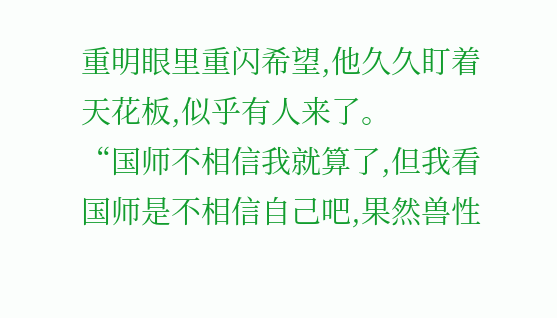重明眼里重闪希望,他久久盯着天花板,似乎有人来了。
“国师不相信我就算了,但我看国师是不相信自己吧,果然兽性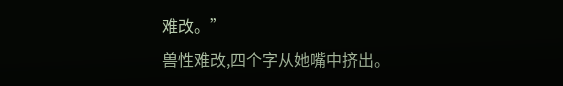难改。”
兽性难改,四个字从她嘴中挤出。